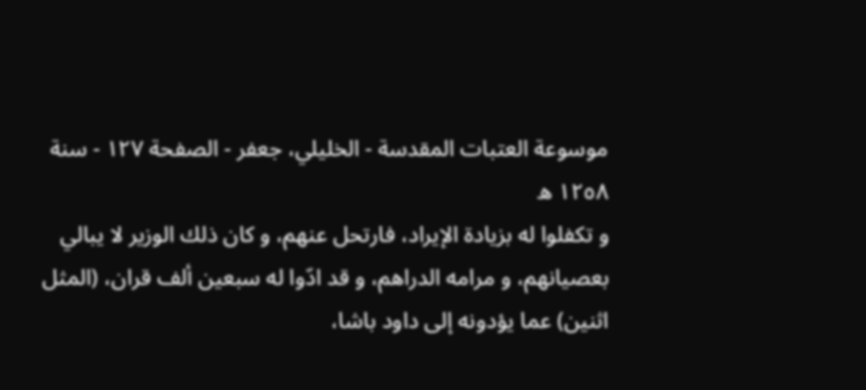موسوعة العتبات المقدسة - الخليلي، جعفر - الصفحة ١٢٧ - سنة ١٢٥٨ ه
و تكفلوا له بزيادة الإيراد، فارتحل عنهم، و كان ذلك الوزير لا يبالي بعصيانهم، و مرامه الدراهم، و قد ادّوا له سبعين ألف قران، (المثل اثنين) عما يؤدونه إلى داود باشا،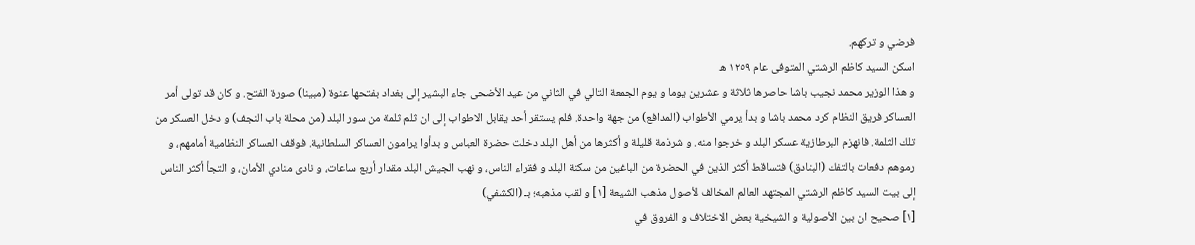فرضي و تركهم.
اسكن السيد كاظم الرشتي المتوفى عام ١٢٥٩ ه
و هذا الوزير محمد نجيب باشا حاصرها ثلاثة و عشرين يوما و يوم الجمعة التالي في الثاني من عيد الأضحى جاء البشير إلى بغداد بفتحها عنوة (مبينا) صورة الفتح. و كان قد تولى أمر العساكر فريق النظام كرد محمد باشا و بدأ يرمي الأطواب (المدافع) من جهة واحدة. فلم يستقر أحد يقابل الاطواب إلى ان ثلم ثلمة من سور البلد (من محلة باب النجف) و دخل العسكر من تلك الثلمة. فانهزم البرطازية عسكر البلد و خرجوا منه. و شرذمة قليلة و أكثرها من أهل البلد دخلت حضرة العباس و بدأوا يرامون العساكر السلطانية. فوقف العساكر النظامية أمامهم، و رموهم دفعات بالتفك (البنادق) فتساقط أكثر الذين في الحضرة من الباغين من سكنة البلد و فقراء الناس، و نهب الجيش البلد مقدار أربع ساعات، و نادى منادي الأمان، و التجأ أكثر الناس إلى بيت السيد كاظم الرشتي المجتهد العالم المخالف لأصول مذهب الشيعة [١] و لقب مذهبه؛ بـ (الكشفي)
[١] صحيح ان بين الأصولية و الشيخية بعض الاختلاف و الفروق في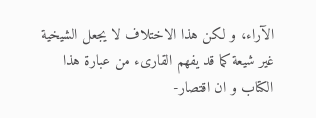الآراء، و لكن هذا الاختلاف لا يجعل الشيخية غير شيعة كما قد يفهم القارىء من عبارة هذا الكتاب و ان اقتصار-